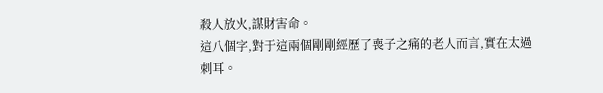殺人放火,謀財害命。
這八個字,對于這兩個剛剛經歷了喪子之痛的老人而言,實在太過刺耳。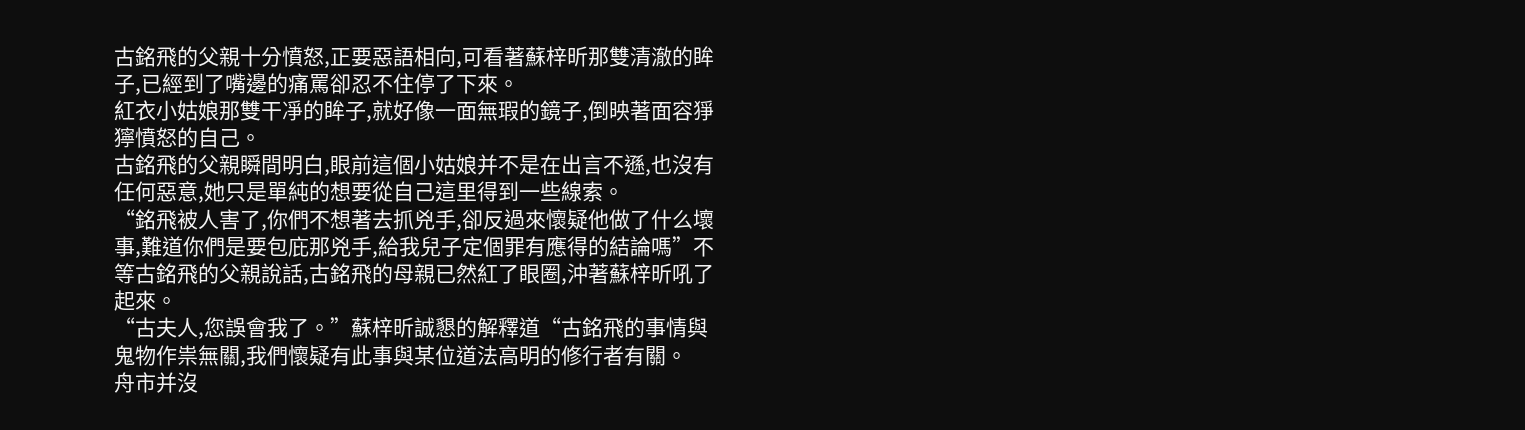古銘飛的父親十分憤怒,正要惡語相向,可看著蘇梓昕那雙清澈的眸子,已經到了嘴邊的痛罵卻忍不住停了下來。
紅衣小姑娘那雙干凈的眸子,就好像一面無瑕的鏡子,倒映著面容猙獰憤怒的自己。
古銘飛的父親瞬間明白,眼前這個小姑娘并不是在出言不遜,也沒有任何惡意,她只是單純的想要從自己這里得到一些線索。
“銘飛被人害了,你們不想著去抓兇手,卻反過來懷疑他做了什么壞事,難道你們是要包庇那兇手,給我兒子定個罪有應得的結論嗎”不等古銘飛的父親說話,古銘飛的母親已然紅了眼圈,沖著蘇梓昕吼了起來。
“古夫人,您誤會我了。”蘇梓昕誠懇的解釋道“古銘飛的事情與鬼物作祟無關,我們懷疑有此事與某位道法高明的修行者有關。
舟市并沒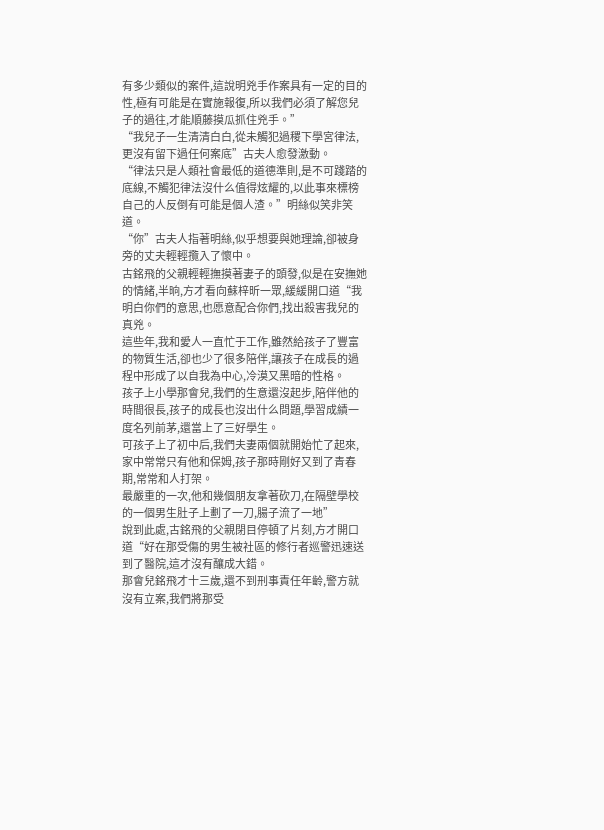有多少類似的案件,這說明兇手作案具有一定的目的性,極有可能是在實施報復,所以我們必須了解您兒子的過往,才能順藤摸瓜抓住兇手。”
“我兒子一生清清白白,從未觸犯過稷下學宮律法,更沒有留下過任何案底”古夫人愈發激動。
“律法只是人類社會最低的道德準則,是不可踐踏的底線,不觸犯律法沒什么值得炫耀的,以此事來標榜自己的人反倒有可能是個人渣。”明絲似笑非笑道。
“你”古夫人指著明絲,似乎想要與她理論,卻被身旁的丈夫輕輕攬入了懷中。
古銘飛的父親輕輕撫摸著妻子的頭發,似是在安撫她的情緒,半晌,方才看向蘇梓昕一眾,緩緩開口道“我明白你們的意思,也愿意配合你們,找出殺害我兒的真兇。
這些年,我和愛人一直忙于工作,雖然給孩子了豐富的物質生活,卻也少了很多陪伴,讓孩子在成長的過程中形成了以自我為中心,冷漠又黑暗的性格。
孩子上小學那會兒,我們的生意還沒起步,陪伴他的時間很長,孩子的成長也沒出什么問題,學習成績一度名列前茅,還當上了三好學生。
可孩子上了初中后,我們夫妻兩個就開始忙了起來,家中常常只有他和保姆,孩子那時剛好又到了青春期,常常和人打架。
最嚴重的一次,他和幾個朋友拿著砍刀,在隔壁學校的一個男生肚子上劃了一刀,腸子流了一地”
說到此處,古銘飛的父親閉目停頓了片刻,方才開口道“好在那受傷的男生被社區的修行者巡警迅速送到了醫院,這才沒有釀成大錯。
那會兒銘飛才十三歲,還不到刑事責任年齡,警方就沒有立案,我們將那受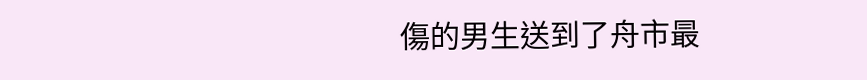傷的男生送到了舟市最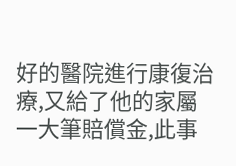好的醫院進行康復治療,又給了他的家屬一大筆賠償金,此事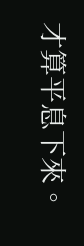才算平息下來。